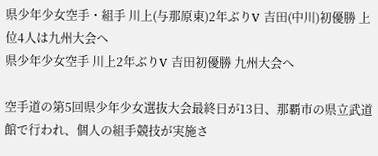県少年少女空手・組手 川上(与那原東)2年ぶりV 吉田(中川)初優勝 上位4人は九州大会へ
県少年少女空手 川上2年ぶりV 吉田初優勝 九州大会へ

空手道の第5回県少年少女選抜大会最終日が13日、那覇市の県立武道館で行われ、個人の組手競技が実施さ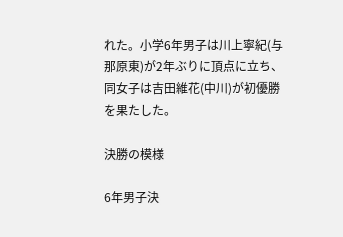れた。小学6年男子は川上寧紀(与那原東)が2年ぶりに頂点に立ち、同女子は吉田維花(中川)が初優勝を果たした。

決勝の模様

6年男子決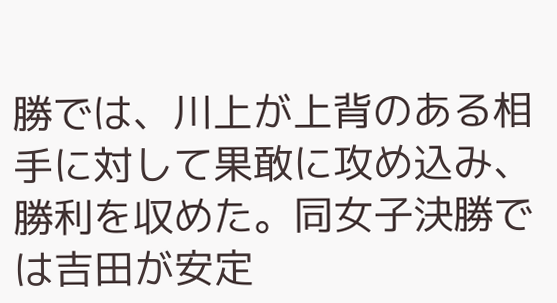勝では、川上が上背のある相手に対して果敢に攻め込み、勝利を収めた。同女子決勝では吉田が安定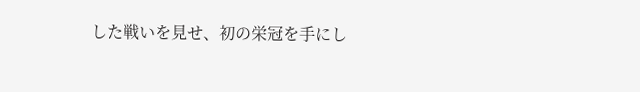した戦いを見せ、初の栄冠を手にし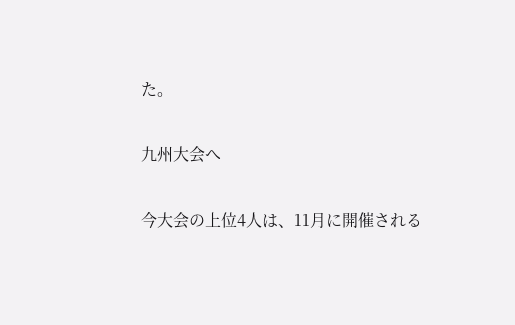た。

九州大会へ

今大会の上位4人は、11月に開催される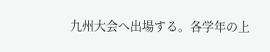九州大会へ出場する。各学年の上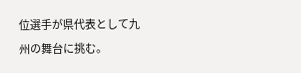位選手が県代表として九州の舞台に挑む。